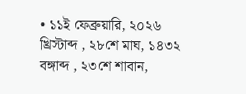• ১১ই ফেব্রুয়ারি, ২০২৬ খ্রিস্টাব্দ , ২৮শে মাঘ, ১৪৩২ বঙ্গাব্দ , ২৩শে শাবান,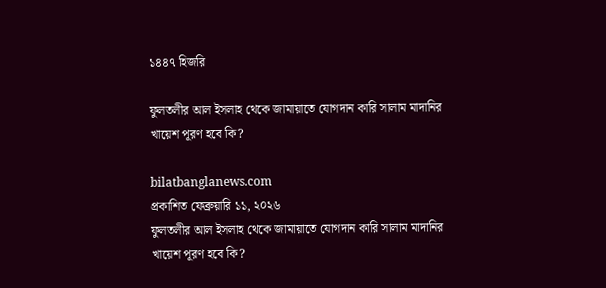১৪৪৭ হিজরি

ফুলতলীর আল ইসলাহ থেকে জামায়াতে যোগদান কারি সালাম মাদানির খায়েশ পূরণ হবে কি?

bilatbanglanews.com
প্রকাশিত ফেব্রুয়ারি ১১, ২০২৬
ফুলতলীর আল ইসলাহ থেকে জামায়াতে যোগদান কারি সালাম মাদানির খায়েশ পূরণ হবে কি?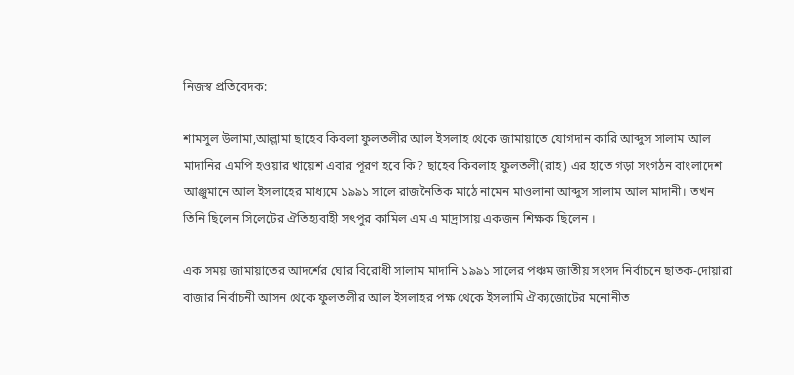নিজস্ব প্রতিবেদক:

শামসুল উলামা,আল্লামা ছাহেব কিবলা ফুলতলীর আল ইসলাহ থেকে জামায়াতে যোগদান কারি আব্দুস সালাম আল মাদানির এমপি হওয়ার খায়েশ এবার পূরণ হবে কি? ছাহেব কিবলাহ ফুলতলী(রাহ) এর হাতে গড়া সংগঠন বাংলাদেশ আঞ্জুমানে আল ইসলাহের মাধ্যমে ১৯৯১ সালে রাজনৈতিক মাঠে নামেন মাওলানা আব্দুস সালাম আল মাদানী। তখন তিনি ছিলেন সিলেটের ঐতিহ্যবাহী সৎপুর কামিল এম এ মাদ্রাসায় একজন শিক্ষক ছিলেন ।

এক সময় জামায়াতের আদর্শের ঘোর বিরোধী সালাম মাদানি ১৯৯১ সালের পঞ্চম জাতীয় সংসদ নির্বাচনে ছাতক-দোয়ারা বাজার নির্বাচনী আসন থেকে ফুলতলীর আল ইসলাহর পক্ষ থেকে ইসলামি ঐক‍্যজোটের মনোনীত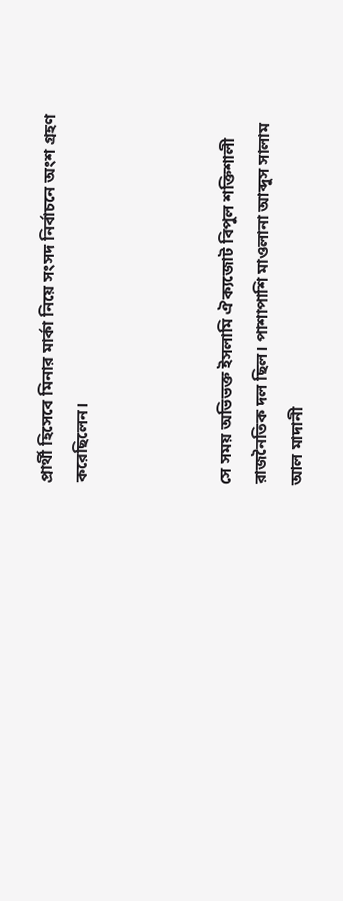প্রার্থী হিসেবে মিনার মার্কা নিয়ে সংসদ নির্বাচনে অংশ গ্রহণ করেছিলেন।



সে সময় অভিভক্ত ইসলামি ঐক্যজোট বিপুল শক্তিশালী রাজনৈতিক দল ছিল। পাশাপাশি মাওলানা আব্দুস সালাম আল মাদানী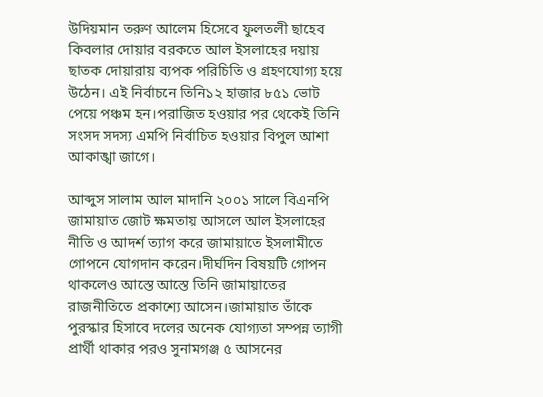উদিয়মান তরুণ আলেম হিসেবে ফুলতলী ছাহেব কিবলার দোয়ার বরকতে আল ইসলাহের দয়ায় ছাতক দোয়ারায় ব‍্যপক পরিচিতি ও গ্রহণযোগ্য হয়ে উঠেন। এই নির্বাচনে তিনি১২ হাজার ৮৫১ ভোট পেয়ে পঞ্চম হন।পরাজিত হওয়ার পর থেকেই তিনি সংসদ সদস্য এমপি নির্বাচিত হওয়ার বিপুল আশা আকাঙ্খা জাগে।

আব্দুস সালাম আল মাদানি ২০০১ সালে বিএনপি জামায়াত জোট ক্ষমতায় আসলে আল ইসলাহের নীতি ও আদর্শ ত্যাগ করে জামায়াতে ইসলামীতে গোপনে যোগদান করেন।দীর্ঘদিন বিষয়টি গোপন থাকলেও আস্তে আস্তে তিনি জামায়াতের রাজনীতিতে প্রকাশ্যে আসেন।জামায়াত তাঁকে পুরস্কার হিসাবে দলের অনেক যোগ্যতা সম্পন্ন ত্যাগী প্রার্থী থাকার পরও সুনামগঞ্জ ৫ আসনের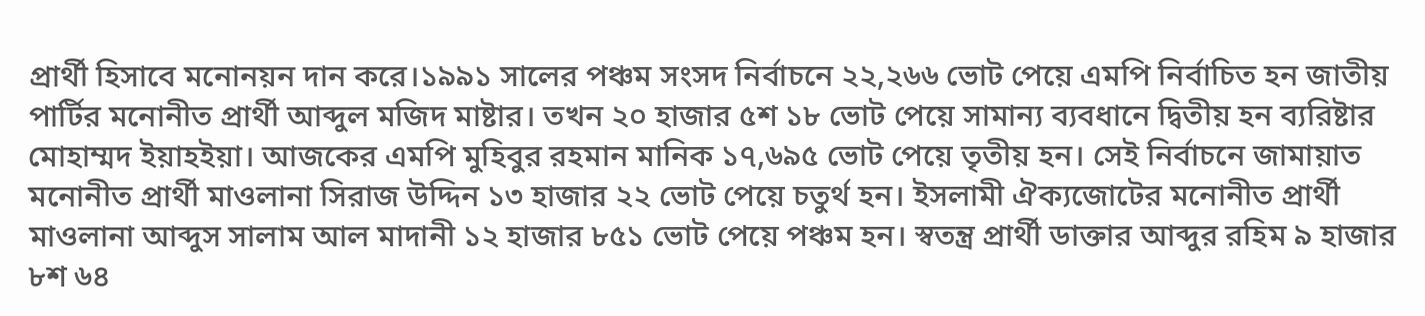প্রার্থী হিসাবে মনোনয়ন দান করে।১৯৯১ সালের পঞ্চম সংসদ নির্বাচনে ২২,২৬৬ ভোট পেয়ে এমপি নির্বাচিত হন জাতীয় পার্টির মনোনীত প্রার্থী আব্দুল মজিদ মাষ্টার। তখন ২০ হাজার ৫শ ১৮ ভোট পেয়ে সামান্য ব‍্যবধানে দ্বিতীয় হন ব‍্যরিষ্টার মোহাম্মদ ইয়াহইয়া। আজকের এমপি মুহিবুর রহমান মানিক ১৭,৬৯৫ ভোট পেয়ে তৃতীয় হন। সেই নির্বাচনে জামায়াত মনোনীত প্রার্থী মাওলানা সিরাজ উদ্দিন ১৩ হাজার ২২ ভোট পেয়ে চতুর্থ হন। ইসলামী ঐক‍্যজোটের মনোনীত প্রার্থী মাওলানা আব্দুস সালাম আল মাদানী ১২ হাজার ৮৫১ ভোট পেয়ে পঞ্চম হন। স্বতন্ত্র প্রার্থী ডাক্তার আব্দুর রহিম ৯ হাজার ৮শ ৬৪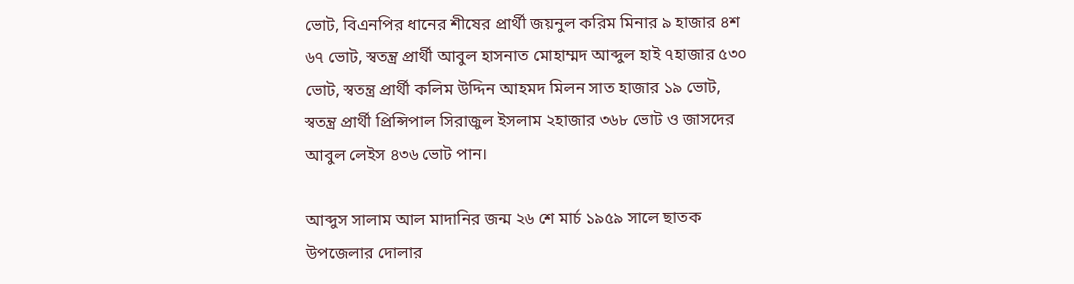ভোট, বিএনপির ধানের শীষের প্রার্থী জয়নুল করিম মিনার ৯ হাজার ৪শ ৬৭ ভোট, স্বতন্ত্র প্রার্থী আবুল হাসনাত মোহাম্মদ আব্দুল হাই ৭হাজার ৫৩০ ভোট, স্বতন্ত্র প্রার্থী কলিম উদ্দিন আহমদ মিলন সাত হাজার ১৯ ভোট, স্বতন্ত্র প্রার্থী প্রিন্সিপাল সিরাজুল ইসলাম ২হাজার ৩৬৮ ভোট ও জাসদের আবুল লেইস ৪৩৬ ভোট পান।

আব্দুস সালাম আল মাদানির জন্ম ২৬ শে মার্চ ১৯৫৯ সালে ছাতক উপজেলার দোলার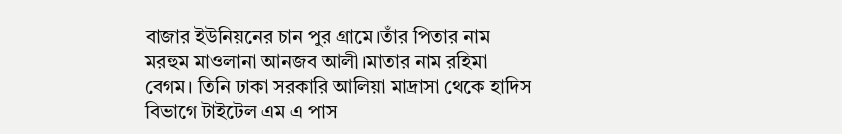বাজার ইউনিয়নের চান পুর গ্রামে।তাঁর পিতার নাম মরহুম মাওলানা আনজব আলী।মাতার নাম রহিমা বেগম। তিনি ঢাকা সরকারি আলিয়া মাদ্রাসা থেকে হাদিস বিভাগে টাইটেল এম এ পাস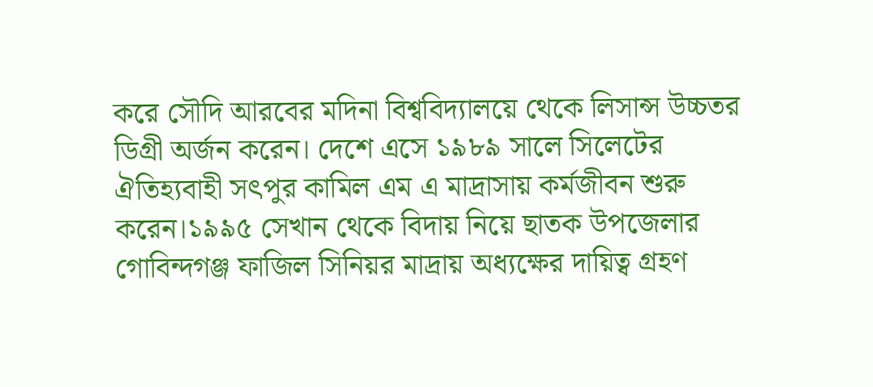করে সৌদি আরবের মদিনা বিশ্ববিদ্যালয়ে থেকে লিসান্স উচ্চতর ডিগ্রী অর্জন করেন। দেশে এসে ১৯৮৯ সালে সিলেটের ঐতিহ্যবাহী সৎপুর কামিল এম এ মাদ্রাসায় কর্মজীবন শুরু করেন।১৯৯৫ সেখান থেকে বিদায় নিয়ে ছাতক উপজেলার গোবিন্দগঞ্জ ফাজিল সিনিয়র মাদ্রায় অধ্যক্ষের দায়িত্ব গ্রহণ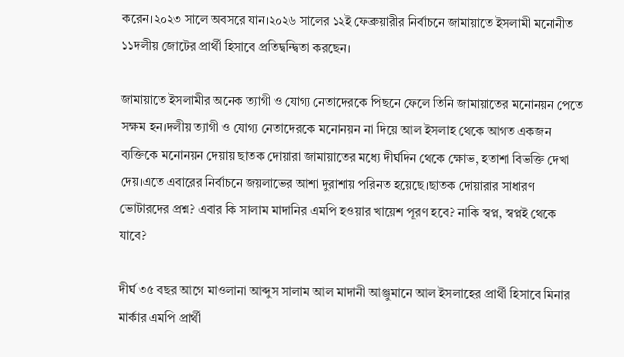করেন।২০২৩ সালে অবসরে যান।২০২৬ সালের ১২ই ফেব্রুয়ারীর নির্বাচনে জামায়াতে ইসলামী মনোনীত ১১দলীয় জোটের প্রার্থী হিসাবে প্রতিদ্বন্দ্বিতা করছেন।

জামায়াতে ইসলামীর অনেক ত্যাগী ও যোগ্য নেতাদেরকে পিছনে ফেলে তিনি জামায়াতের মনোনয়ন পেতে সক্ষম হন।দলীয় ত্যাগী ও যোগ্য নেতাদেরকে মনোনয়ন না দিয়ে আল ইসলাহ থেকে আগত একজন ব্যক্তিকে মনোনয়ন দেয়ায় ছাতক দোয়ারা জামায়াতের মধ্যে দীর্ঘদিন থেকে ক্ষোভ, হতাশা বিভক্তি দেখা দেয়।এতে এবারের নির্বাচনে জয়লাভের আশা দুরাশায় পরিনত হয়েছে।ছাতক দোয়ারার সাধারণ ভোটারদের প্রশ্ন? এবার কি সালাম মাদানির এমপি হওয়ার খায়েশ পূরণ হবে? নাকি স্বপ্ন, স্বপ্নই থেকে যাবে?

দীর্ঘ ৩৫ বছর আগে মাওলানা আব্দুস সালাম আল মাদানী আঞ্জুমানে আল ইসলাহের প্রার্থী হিসাবে মিনার মার্কার এমপি প্রার্থী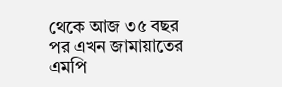থেকে আজ ৩৫ বছর পর এখন জামায়াতের এমপি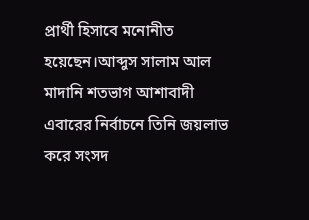প্রার্থী হিসাবে মনোনীত হয়েছেন।আব্দুস সালাম আল মাদানি শতভাগ আশাবাদী এবারের নির্বাচনে তিনি জয়লাভ করে সংসদ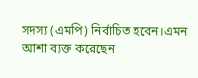সদস্য (এমপি) নির্বাচিত হবেন।এমন আশা ব্যক্ত করেছেন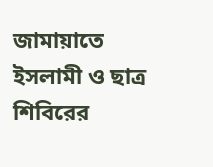জামায়াতে ইসলামী ও ছাত্র শিবিরের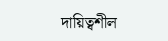দায়িত্বশীল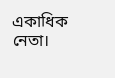একাধিক নেতা।